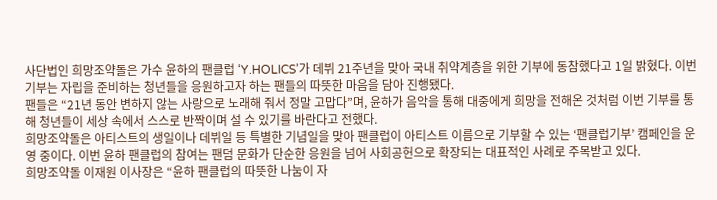사단법인 희망조약돌은 가수 윤하의 팬클럽 ‘Y.HOLICS’가 데뷔 21주년을 맞아 국내 취약계층을 위한 기부에 동참했다고 1일 밝혔다. 이번 기부는 자립을 준비하는 청년들을 응원하고자 하는 팬들의 따뜻한 마음을 담아 진행됐다.
팬들은 “21년 동안 변하지 않는 사랑으로 노래해 줘서 정말 고맙다”며, 윤하가 음악을 통해 대중에게 희망을 전해온 것처럼 이번 기부를 통해 청년들이 세상 속에서 스스로 반짝이며 설 수 있기를 바란다고 전했다.
희망조약돌은 아티스트의 생일이나 데뷔일 등 특별한 기념일을 맞아 팬클럽이 아티스트 이름으로 기부할 수 있는 ‘팬클럽기부’ 캠페인을 운영 중이다. 이번 윤하 팬클럽의 참여는 팬덤 문화가 단순한 응원을 넘어 사회공헌으로 확장되는 대표적인 사례로 주목받고 있다.
희망조약돌 이재원 이사장은 “윤하 팬클럽의 따뜻한 나눔이 자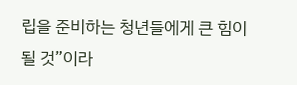립을 준비하는 청년들에게 큰 힘이 될 것”이라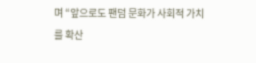며 “앞으로도 팬덤 문화가 사회적 가치를 확산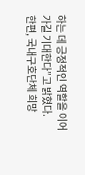하는 데 긍정적인 역할을 이어가길 기대한다”고 밝혔다.
한편, 국내구호단체 희망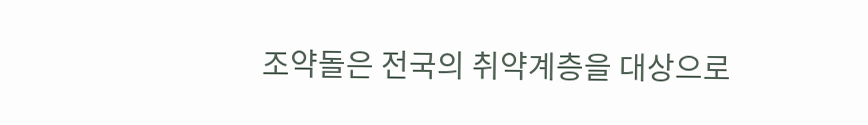조약돌은 전국의 취약계층을 대상으로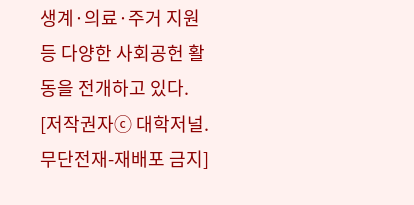생계·의료·주거 지원 등 다양한 사회공헌 활동을 전개하고 있다.
[저작권자ⓒ 대학저널. 무단전재-재배포 금지]